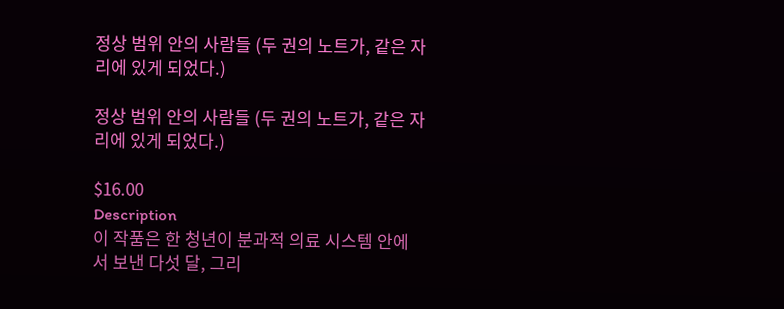정상 범위 안의 사람들 (두 권의 노트가, 같은 자리에 있게 되었다.)

정상 범위 안의 사람들 (두 권의 노트가, 같은 자리에 있게 되었다.)

$16.00
Description
이 작품은 한 청년이 분과적 의료 시스템 안에서 보낸 다섯 달, 그리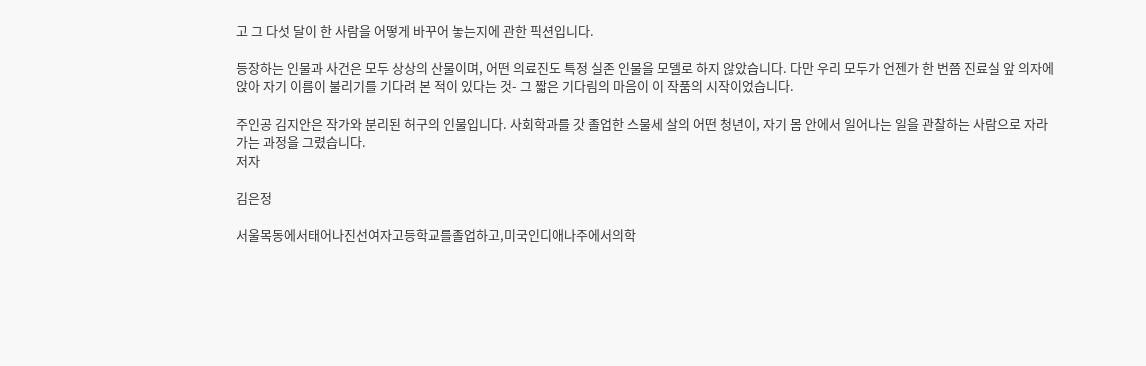고 그 다섯 달이 한 사람을 어떻게 바꾸어 놓는지에 관한 픽션입니다.

등장하는 인물과 사건은 모두 상상의 산물이며, 어떤 의료진도 특정 실존 인물을 모델로 하지 않았습니다. 다만 우리 모두가 언젠가 한 번쯤 진료실 앞 의자에 앉아 자기 이름이 불리기를 기다려 본 적이 있다는 것- 그 짧은 기다림의 마음이 이 작품의 시작이었습니다.

주인공 김지안은 작가와 분리된 허구의 인물입니다. 사회학과를 갓 졸업한 스물세 살의 어떤 청년이, 자기 몸 안에서 일어나는 일을 관찰하는 사람으로 자라 가는 과정을 그렸습니다.
저자

김은정

서울목동에서태어나진선여자고등학교를졸업하고,미국인디애나주에서의학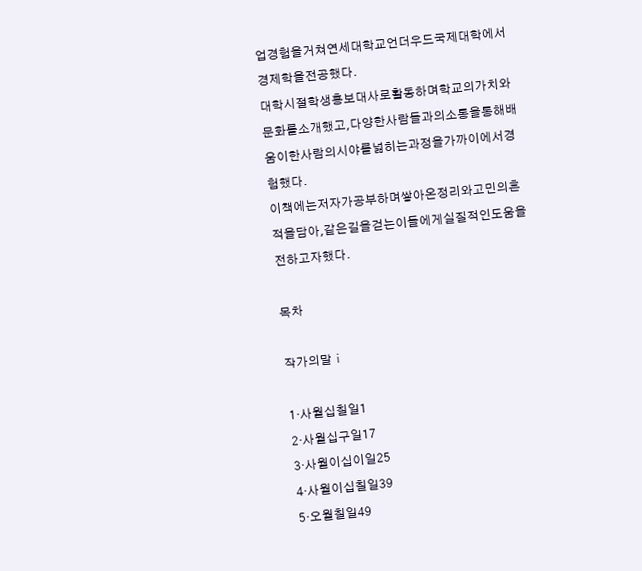업경험을거쳐연세대학교언더우드국제대학에서경제학을전공했다.
대학시절학생홍보대사로활동하며학교의가치와문화를소개했고,다양한사람들과의소통을통해배움이한사람의시야를넓히는과정을가까이에서경험했다.
이책에는저자가공부하며쌓아온정리와고민의흔적을담아,같은길을걷는이들에게실질적인도움을전하고자했다.

목차

작가의말ⅰ

1·사월십칠일1
2·사월십구일17
3·사월이십이일25
4·사월이십칠일39
5·오월칠일49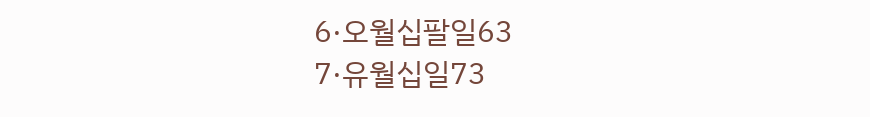6·오월십팔일63
7·유월십일73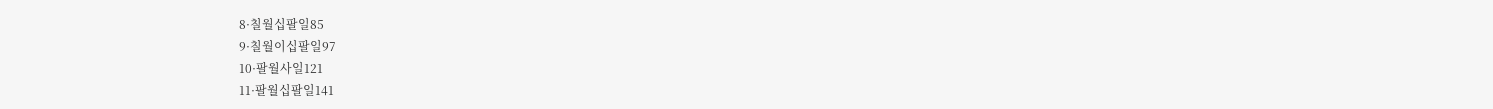8·칠월십팔일85
9·칠월이십팔일97
10·팔월사일121
11·팔월십팔일141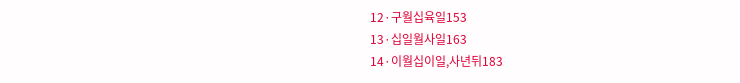12·구월십육일153
13·십일월사일163
14·이월십이일,사년뒤183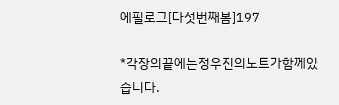에필로그[다섯번째봄]197

*각장의끝에는정우진의노트가함께있습니다.